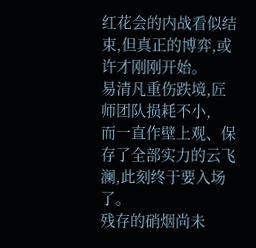红花会的内战看似结束,但真正的博弈,或许才刚刚开始。
易清凡重伤跌境,匠师团队损耗不小,
而一直作壁上观、保存了全部实力的云飞澜,此刻终于要入场了。
残存的硝烟尚未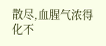散尽,血腥气浓得化不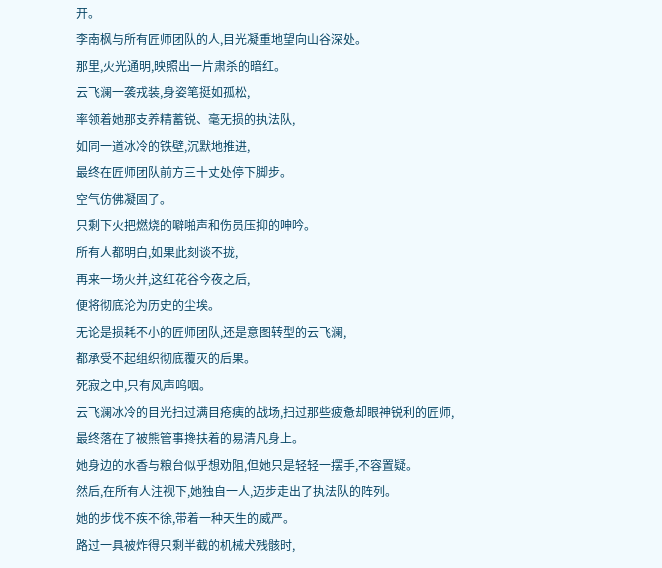开。
李南枫与所有匠师团队的人,目光凝重地望向山谷深处。
那里,火光通明,映照出一片肃杀的暗红。
云飞澜一袭戎装,身姿笔挺如孤松,
率领着她那支养精蓄锐、毫无损的执法队,
如同一道冰冷的铁壁,沉默地推进,
最终在匠师团队前方三十丈处停下脚步。
空气仿佛凝固了。
只剩下火把燃烧的噼啪声和伤员压抑的呻吟。
所有人都明白,如果此刻谈不拢,
再来一场火并,这红花谷今夜之后,
便将彻底沦为历史的尘埃。
无论是损耗不小的匠师团队,还是意图转型的云飞澜,
都承受不起组织彻底覆灭的后果。
死寂之中,只有风声呜咽。
云飞澜冰冷的目光扫过满目疮痍的战场,扫过那些疲惫却眼神锐利的匠师,
最终落在了被熊管事搀扶着的易清凡身上。
她身边的水香与粮台似乎想劝阻,但她只是轻轻一摆手,不容置疑。
然后,在所有人注视下,她独自一人,迈步走出了执法队的阵列。
她的步伐不疾不徐,带着一种天生的威严。
路过一具被炸得只剩半截的机械犬残骸时,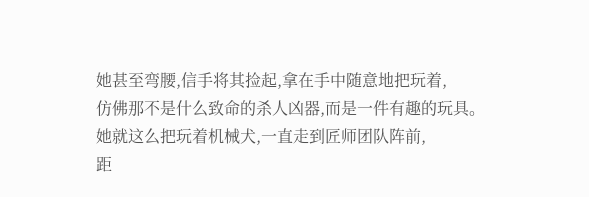她甚至弯腰,信手将其捡起,拿在手中随意地把玩着,
仿佛那不是什么致命的杀人凶器,而是一件有趣的玩具。
她就这么把玩着机械犬,一直走到匠师团队阵前,
距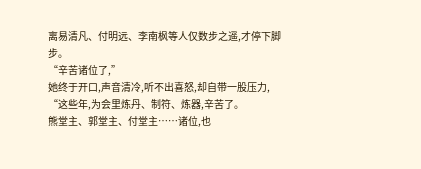离易清凡、付明远、李南枫等人仅数步之遥,才停下脚步。
“辛苦诸位了,”
她终于开口,声音清冷,听不出喜怒,却自带一股压力,
“这些年,为会里炼丹、制符、炼器,辛苦了。
熊堂主、郭堂主、付堂主……诸位,也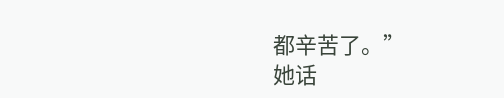都辛苦了。”
她话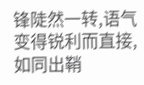锋陡然一转,语气变得锐利而直接,如同出鞘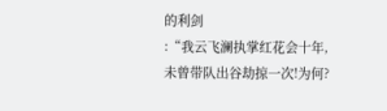的利剑
:“我云飞澜执掌红花会十年,未曾带队出谷劫掠一次!为何?